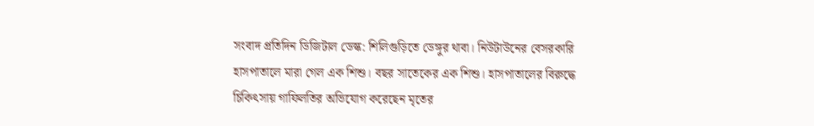সংবাদ প্রতিদিন ডিজিটাল ডেস্ক: শিলিগুড়িতে ডেঙ্গুর থাবা। নিউটাউনের বেসরকারি হাসপাতালে মারা গেল এক শিশু। বছর সাতেকের এক শিশু। হাসপাতালের বিরুদ্ধে চিকিৎসায় গাফিলতির অভিযোগ করেছেন মৃতের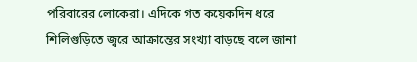পরিবারের লোকেরা। এদিকে গত কয়েকদিন ধরে শিলিগুড়িতে জ্বরে আক্রান্তের সংখ্যা বাড়ছে বলে জানা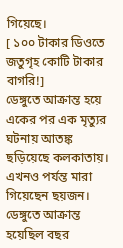গিয়েছে।
[ ১০০ টাকার ডিওতে জতুগৃহ কোটি টাকার বাগরি!]
ডেঙ্গুতে আক্রান্ত হয়ে একের পর এক মৃত্যুর ঘটনায় আতঙ্ক ছড়িয়েছে কলকাতায়। এখনও পর্যন্ত মারা গিয়েছেন ছয়জন। ডেঙ্গুতে আক্রান্ত হয়েছিল বছর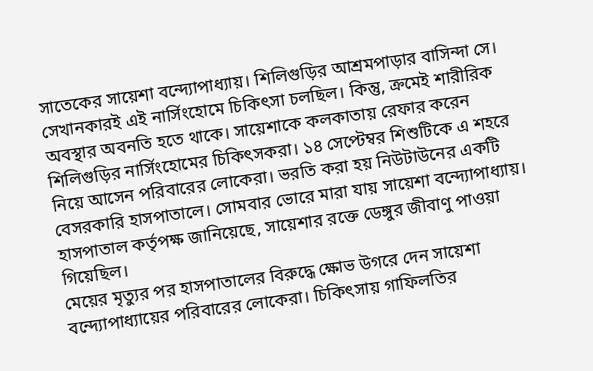সাতেকের সায়েশা বন্দ্যোপাধ্যায়। শিলিগুড়ির আশ্রমপাড়ার বাসিন্দা সে। সেখানকারই এই নার্সিংহোমে চিকিৎসা চলছিল। কিন্তু, ক্রমেই শারীরিক অবস্থার অবনতি হতে থাকে। সায়েশাকে কলকাতায় রেফার করেন শিলিগুড়ির নার্সিংহোমের চিকিৎসকরা। ১৪ সেপ্টেম্বর শিশুটিকে এ শহরে নিয়ে আসেন পরিবারের লোকেরা। ভরতি করা হয় নিউটাউনের একটি বেসরকারি হাসপাতালে। সোমবার ভোরে মারা যায় সায়েশা বন্দ্যোপাধ্যায়। হাসপাতাল কর্তৃপক্ষ জানিয়েছে, সায়েশার রক্তে ডেঙ্গুর জীবাণু পাওয়া গিয়েছিল।
মেয়ের মৃত্যুর পর হাসপাতালের বিরুদ্ধে ক্ষোভ উগরে দেন সায়েশা বন্দ্যোপাধ্যায়ের পরিবারের লোকেরা। চিকিৎসায় গাফিলতির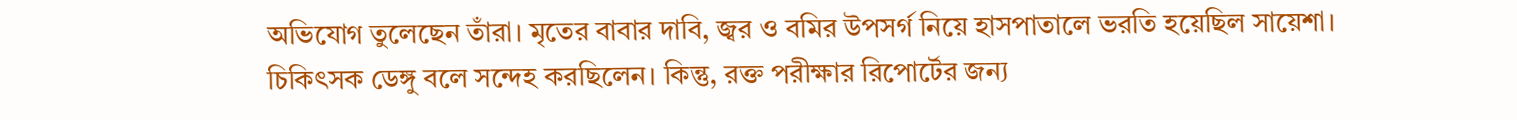অভিযোগ তুলেছেন তাঁরা। মৃতের বাবার দাবি, জ্বর ও বমির উপসর্গ নিয়ে হাসপাতালে ভরতি হয়েছিল সায়েশা। চিকিৎসক ডেঙ্গু বলে সন্দেহ করছিলেন। কিন্তু, রক্ত পরীক্ষার রিপোর্টের জন্য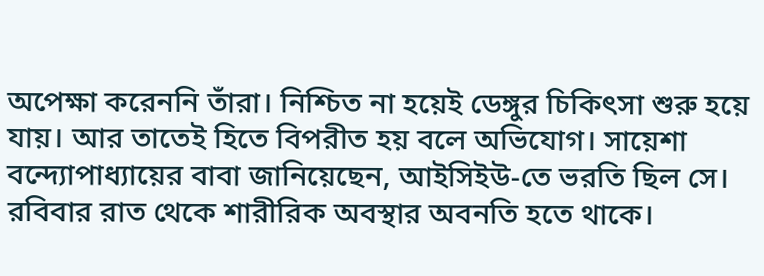অপেক্ষা করেননি তাঁরা। নিশ্চিত না হয়েই ডেঙ্গুর চিকিৎসা শুরু হয়ে যায়। আর তাতেই হিতে বিপরীত হয় বলে অভিযোগ। সায়েশা বন্দ্যোপাধ্যায়ের বাবা জানিয়েছেন, আইসিইউ-তে ভরতি ছিল সে। রবিবার রাত থেকে শারীরিক অবস্থার অবনতি হতে থাকে।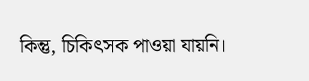কিন্তু, চিকিৎসক পাওয়া যায়নি।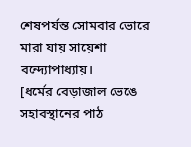শেষপর্যন্ত সোমবার ভোরে মারা যায় সায়েশা বন্দ্যোপাধ্যায়।
[ধর্মের বেড়াজাল ভেঙে সহাবস্থানের পাঠ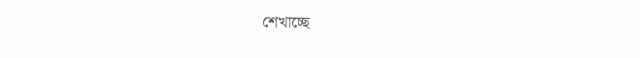শেখাচ্ছে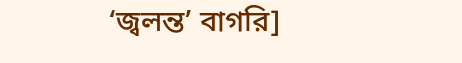‘জ্বলন্ত’ বাগরি]